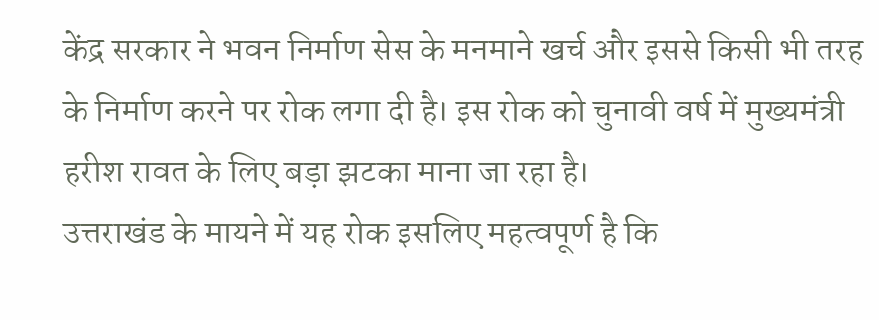केंद्र सरकार ने भवन निर्माण सेस के मनमाने खर्च और इससे किसी भी तरह के निर्माण करने पर रोक लगा दी है। इस रोक को चुनावी वर्ष में मुख्यमंत्री हरीश रावत के लिए बड़ा झटका माना जा रहा है।
उत्तराखंड के मायने में यह रोक इसलिए महत्वपूर्ण है कि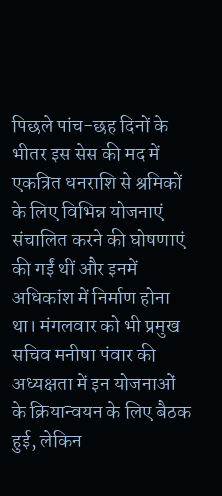पिछले पांच-छह दिनों के भीतर इस सेस की मद में एकत्रित धनराशि से श्रमिकों के लिए विभिन्न योजनाएं संचालित करने की घोषणाएं की गईं थीं और इनमें अधिकांश में निर्माण होना था। मंगलवार को भी प्रमुख सचिव मनीषा पंवार की अध्यक्षता में इन योजनाओं के क्रियान्वयन के लिए बैठक हुई, लेकिन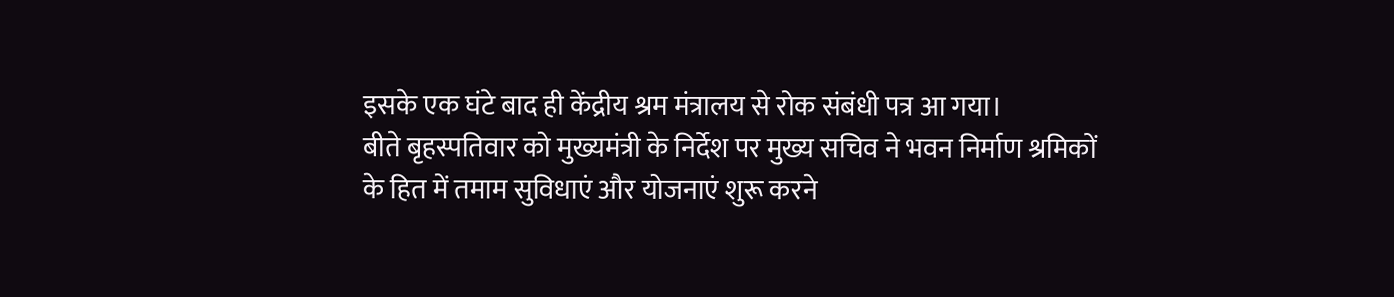इसके एक घंटे बाद ही केंद्रीय श्रम मंत्रालय से रोक संबंधी पत्र आ गया।
बीते बृहस्पतिवार को मुख्यमंत्री के निर्देश पर मुख्य सचिव ने भवन निर्माण श्रमिकों के हित में तमाम सुविधाएं और योजनाएं शुरू करने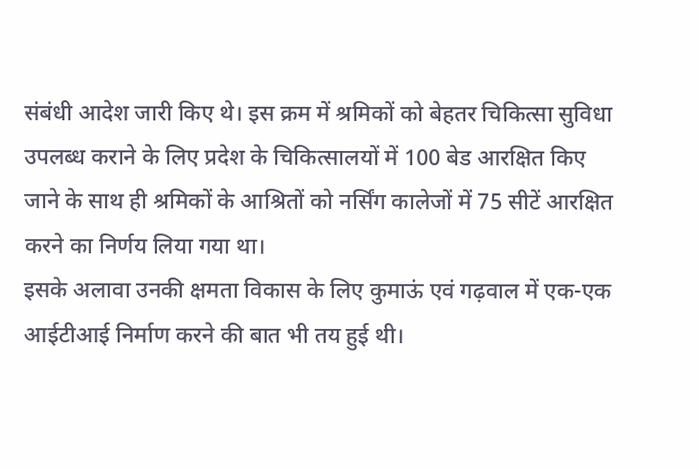संबंधी आदेश जारी किए थे। इस क्रम में श्रमिकों को बेहतर चिकित्सा सुविधा उपलब्ध कराने के लिए प्रदेश के चिकित्सालयों में 100 बेड आरक्षित किए जाने के साथ ही श्रमिकों के आश्रितों को नर्सिंग कालेजों में 75 सीटें आरक्षित करने का निर्णय लिया गया था।
इसके अलावा उनकी क्षमता विकास के लिए कुमाऊं एवं गढ़वाल में एक-एक आईटीआई निर्माण करने की बात भी तय हुई थी।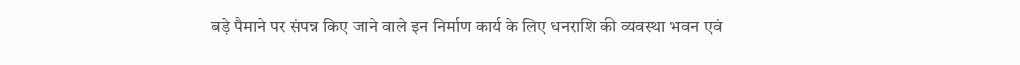बड़े पैमाने पर संपन्न किए जाने वाले इन निर्माण कार्य के लिए धनराशि की व्यवस्था भवन एवं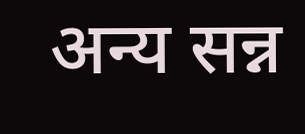अन्य सन्न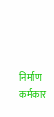निर्माण कर्मकार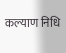कल्याण निधि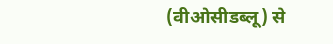(वीओसीडब्लू) से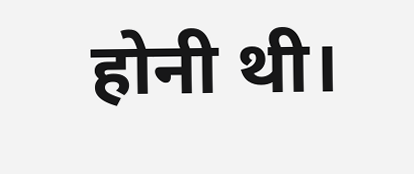होनी थी।